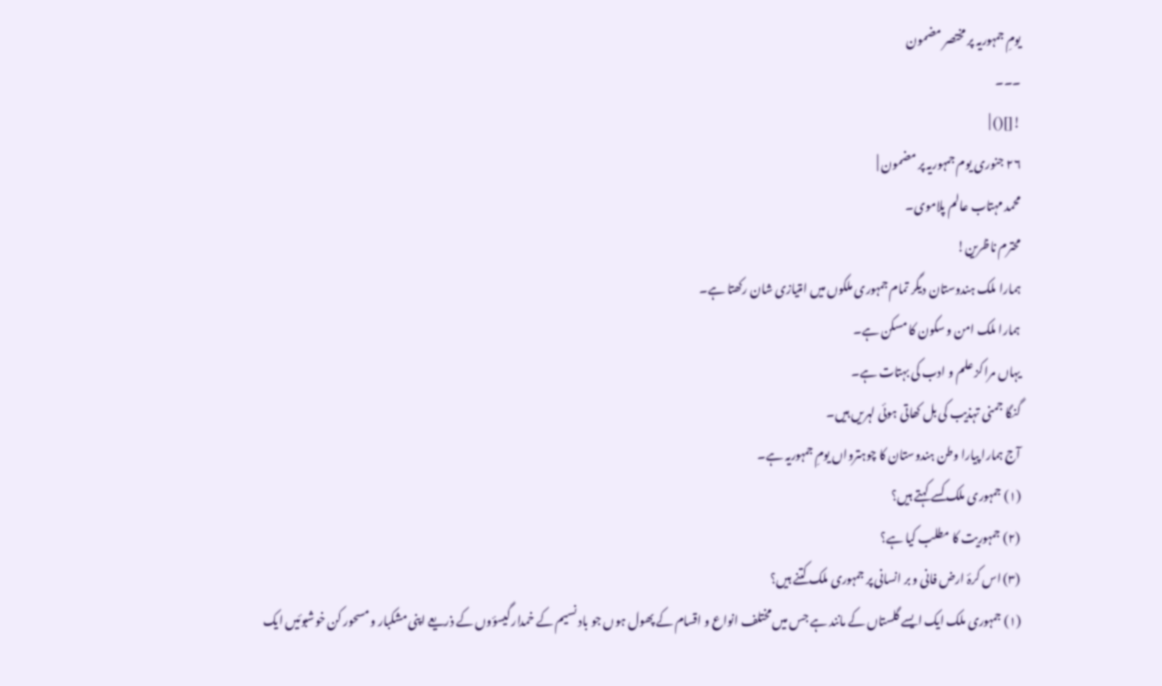یومِ جمہوریہ پر مختصر مضمون
۔۔۔
![]() |
٢٦ جنوری یوم جمہوریہ پر مضمون |
محمد مہتاب عالم پلاموی۔
محترم ناظرین!
ہمارا ملک ہندوستان دیگر تمام جمہوری ملکوں میں امتیازی شان رکھتا ہے۔
ہمارا ملک امن و سکون کا مسکن ہے۔
یہاں مراکز علم و ادب کی بہتات ہے۔
گنگا جمنی تہذیب کی بل کھاتی ہوئی لہریں ہیں۔
آج ہمارا پیارا وطن ہندوستان کا چوہترواں یومِ جمہوریہ ہے۔
(۱) جمہوری ملک کسے کہتے ہیں؟
(۲) جمہوریت کا مطلب کیا ہے؟
(۳) اس کرۂ ارض فانی و بر انسانی پر جمہوری ملک کتنے ہیں؟
(۱) جمہوری ملک ایک ایسے گلستاں کے مانند ہے جس میں مختلف انواع و اقسام کے پھول ہوں جو باد نسیم کے خمدار گیسؤوں کے ذریعے اپنی مشکبار و مسحور کن خوشبوئیں ایک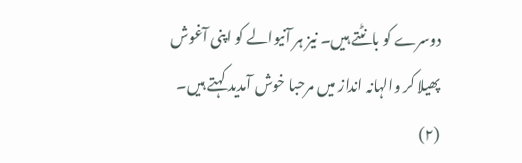دوسرے کو بانٹتے ہیں۔ نیز ہر آنیوالے کو اپنی آغوش پھیلا کر والہانہ انداز میں مرحبا خوش آمدید کہتے ہیں۔
(۲)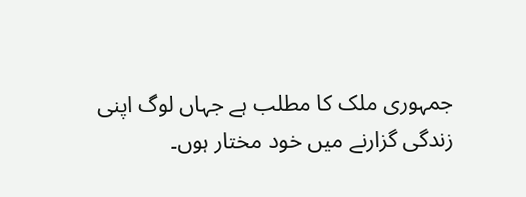جمہوری ملک کا مطلب ہے جہاں لوگ اپنی زندگی گزارنے میں خود مختار ہوں۔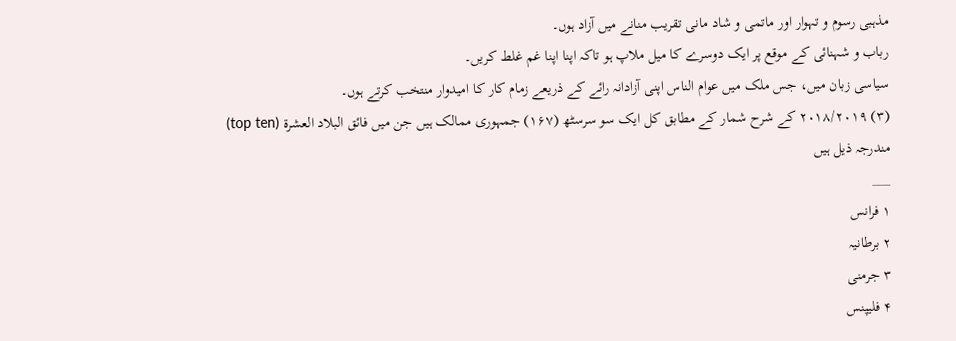مذہبی رسوم و تہوار اور ماتمی و شاد مانی تقریب منانے میں آزاد ہوں۔
رباب و شہنائی کے موقع پر ایک دوسرے کا میل ملاپ ہو تاکہ اپنا اپنا غم غلط کریں۔
سیاسی زبان میں، جس ملک میں عوام الناس اپنی آزادانہ رائے کے ذریعے زمام کار کا امیدوار منتخب کرتے ہوں۔
(۳) ۲۰۱۸/۲۰۱۹ کے شرح شمار کے مطابق کل ایک سو سرسٹھ (۱۶۷) جمہوری ممالک ہیں جن میں فائق البلاد العشرة (top ten) مندرجہ ذیل ہیں
___
۱ فرانس
۲ برطانیہ
۳ جرمنی
۴ فلیپنس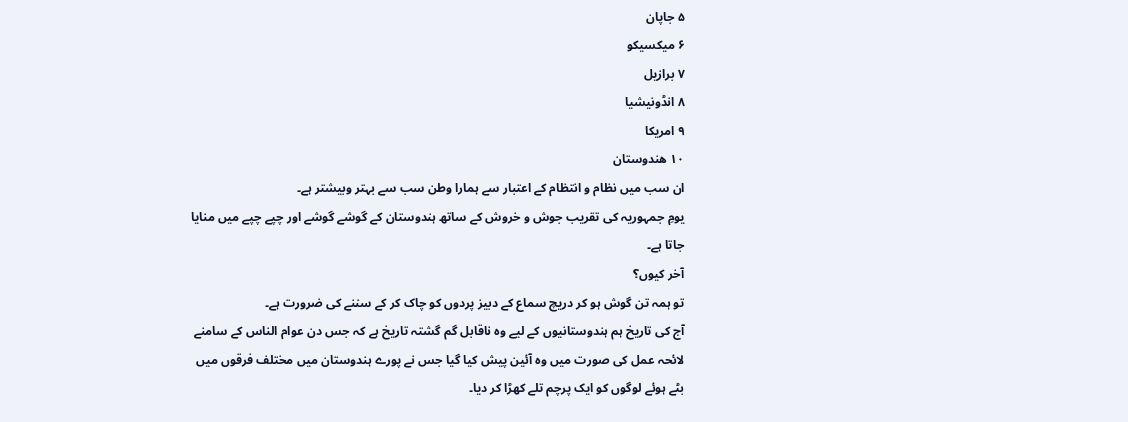۵ جاپان
۶ میکسیکو
۷ برازیل
۸ انڈونیشیا
۹ امریکا
۱۰ ھندوستان
ان سب میں نظام و انتظام کے اعتبار سے ہمارا وطن سب سے بہتر وبیشتر ہے۔
یومِ جمہوریہ کی تقریب جوش و خروش کے ساتھ ہندوستان کے گوشے گوشے اور چپے چپے میں منایا جاتا ہے۔
آخر کیوں؟
تو ہمہ تن گوش ہو کر دریچ سماع کے دبیز پردوں کو چاک کر کے سننے کی ضرورت ہے۔
آج کی تاریخ ہم ہندوستانیوں کے لیے وہ ناقابل گم گشتہ تاریخ ہے کہ جس دن عوام الناس کے سامنے لائحہ عمل کی صورت میں وہ آئین پیش کیا گیا جس نے پورے ہندوستان میں مختلف فرقوں میں بٹے ہوئے لوگوں کو ایک پرچم تلے کھڑا کر دیا۔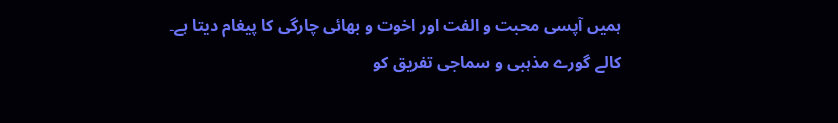ہمیں آپسی محبت و الفت اور اخوت و بھائی چارگی کا پیغام دیتا ہے۔
کالے گورے مذہبی و سماجی تفریق کو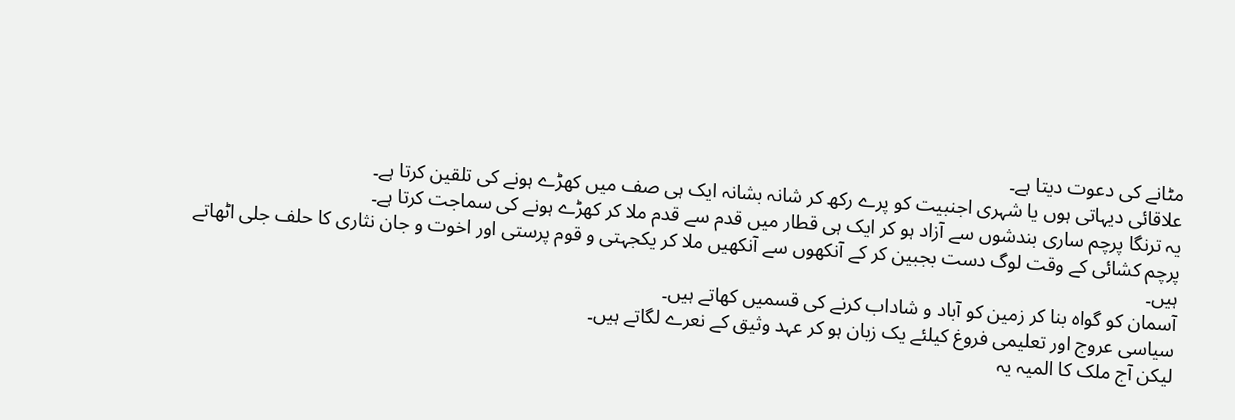مٹانے کی دعوت دیتا ہے۔
علاقائی دیہاتی ہوں یا شہری اجنبیت کو پرے رکھ کر شانہ بشانہ ایک ہی صف میں کھڑے ہونے کی تلقین کرتا ہے۔
یہ ترنگا پرچم ساری بندشوں سے آزاد ہو کر ایک ہی قطار میں قدم سے قدم ملا کر کھڑے ہونے کی سماجت کرتا ہے۔
پرچم کشائی کے وقت لوگ دست بجبین کر کے آنکھوں سے آنکھیں ملا کر یکجہتی و قوم پرستی اور اخوت و جان نثاری کا حلف جلی اٹھاتے ہیں۔
آسمان کو گواہ بنا کر زمین کو آباد و شاداب کرنے کی قسمیں کھاتے ہیں۔
سیاسی عروج اور تعلیمی فروغ کیلئے یک زبان ہو کر عہد وثیق کے نعرے لگاتے ہیں۔
لیکن آج ملک کا المیہ یہ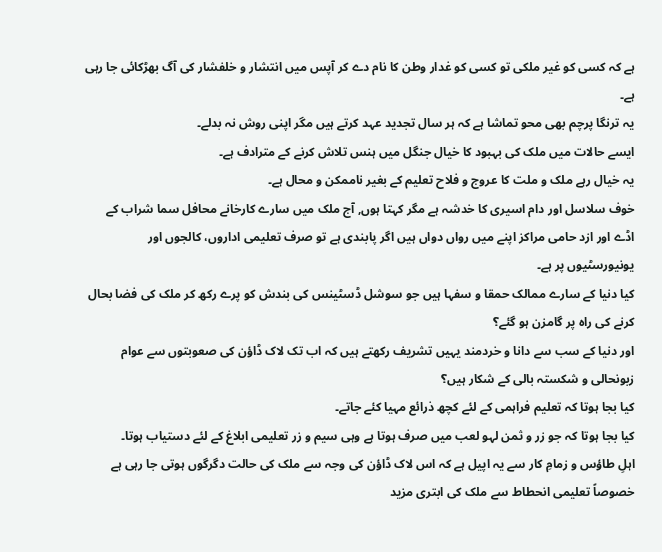ہے کہ کسی کو غیر ملکی تو کسی کو غدار وطن کا نام دے کر آپس میں انتشار و خلفشار کی آگ بھڑکائی جا رہی ہے۔
یہ ترنگا پرچم بھی محو تماشا ہے کہ ہر سال تجدید عہد کرتے ہیں مگر اپنی روش نہ بدلے۔
ایسے حالات میں ملک کی بہبود کا خیال جنگل میں ہنس تلاش کرنے کے مترادف ہے۔
یہ خیال رہے ملک و ملت کا عروج و فلاح تعلیم کے بغیر ناممکن و محال ہے۔
خوف سلاسل اور دام اسیری کا خدشہ ہے مگر کہتا ہوں, آج ملک میں سارے کارخانے محافل سما شراب کے اڈے اور ازد حامی مراکز اپنے میں رواں دواں ہیں اگر پابندی ہے تو صرف تعلیمی اداروں، کالجوں اور یونیورسٹیوں پر ہے۔
کیا دنیا کے سارے ممالک حمقا و سفہا ہیں جو سوشل ڈسٹینس کی بندش کو پرے رکھ کر ملک کی فضا بحال کرنے کی راہ پر گامزن ہو گئے؟
اور دنیا کے سب سے دانا و خردمند یہیں تشریف رکھتے ہیں کہ اب تک لاک ڈاؤن کی صعوبتوں سے عوام زبونحالی و شکستہ بالی کے شکار ہیں؟
کیا بجا ہوتا کہ تعلیم فراہمی کے لئے کچھ ذرائع مہیا کئے جاتے۔
کیا بجا ہوتا کہ جو زر و ثمن لہو لعب میں صرف ہوتا ہے وہی سیم و زر تعلیمی ابلاغ کے لئے دستیاب ہوتا۔
اہلِ طاؤس و زمامِ کار سے یہ اپیل ہے کہ اس لاک ڈاؤن کی وجہ سے ملک کی حالت دگرگوں ہوتی جا رہی ہے خصوصاً تعلیمی انحطاط سے ملک کی ابتری مزید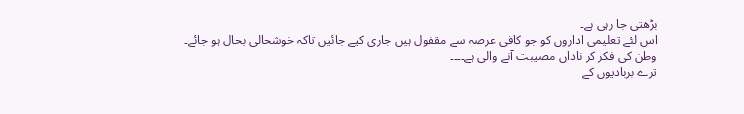بڑھتی جا رہی ہے۔
اس لئے تعلیمی اداروں کو جو کافی عرصہ سے مقفول ہیں جاری کیے جائیں تاکہ خوشحالی بحال ہو جائے۔
وطن کی فکر کر ناداں مصیبت آنے والی ہے۔۔۔۔
ترے بربادیوں کے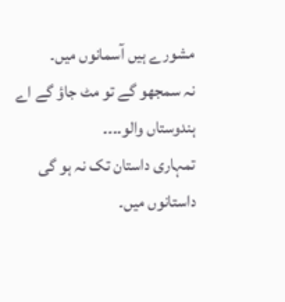مشورے ہیں آسمانوں میں۔
نہ سمجھو گے تو مٹ جاؤ گے اے ہندوستاں والو۔۔۔۔
تمہاری داستان تک نہ ہو گی داستانوں میں۔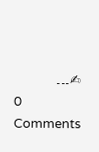✍۔۔۔
0 Comments